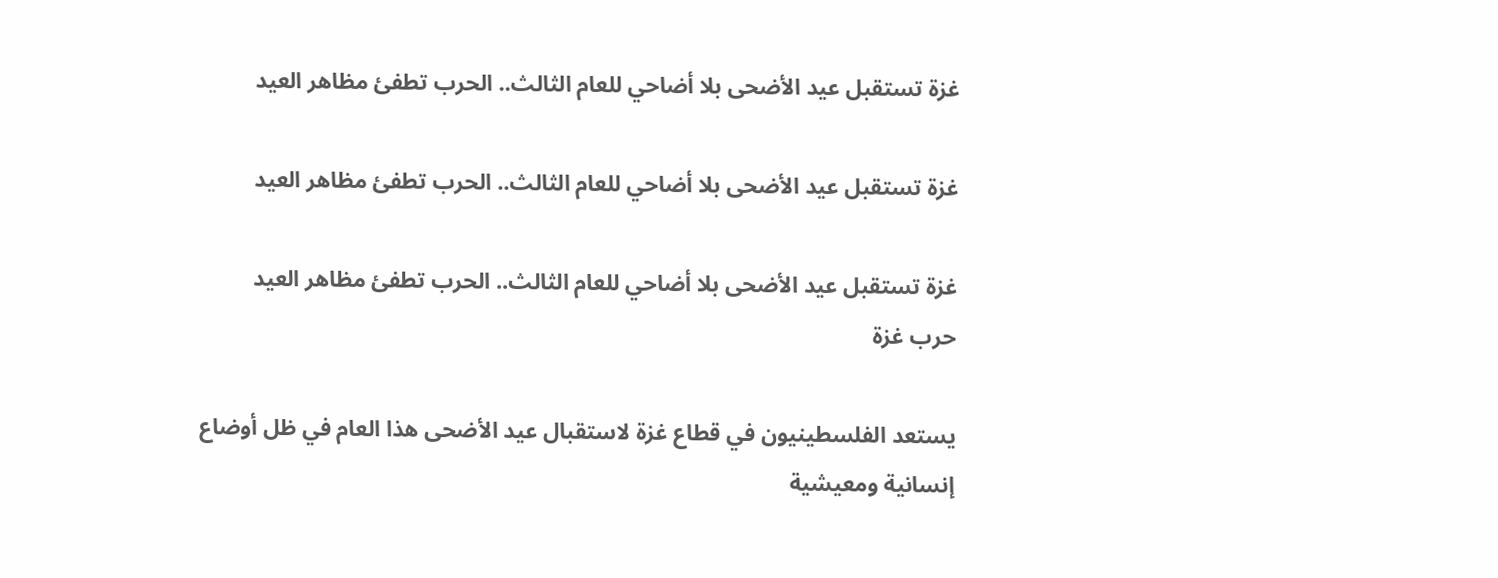غزة تستقبل عيد الأضحى بلا أضاحي للعام الثالث.. الحرب تطفئ مظاهر العيد

غزة تستقبل عيد الأضحى بلا أضاحي للعام الثالث.. الحرب تطفئ مظاهر العيد

غزة تستقبل عيد الأضحى بلا أضاحي للعام الثالث.. الحرب تطفئ مظاهر العيد
حرب غزة

يستعد الفلسطينيون في قطاع غزة لاستقبال عيد الأضحى هذا العام في ظل أوضاع إنسانية ومعيشية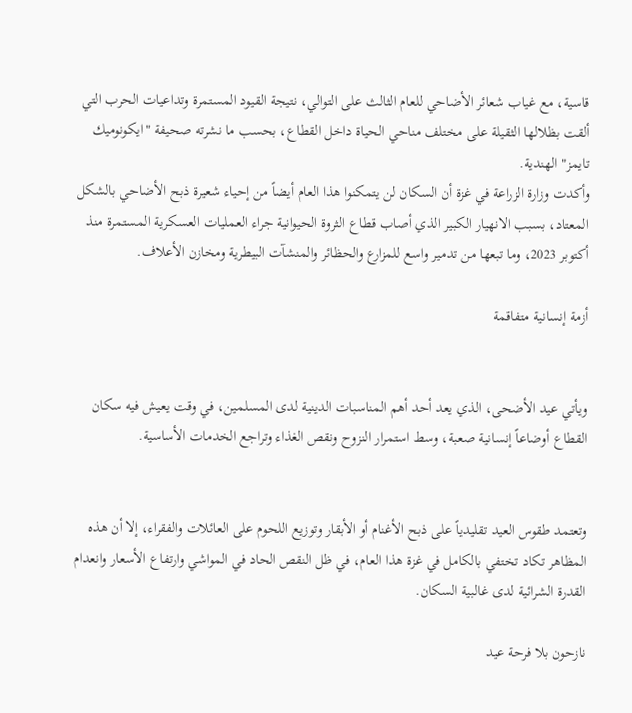قاسية، مع غياب شعائر الأضاحي للعام الثالث على التوالي، نتيجة القيود المستمرة وتداعيات الحرب التي ألقت بظلالها الثقيلة على مختلف مناحي الحياة داخل القطاع، بحسب ما نشرته صحيفة "ايكونوميك تايمز" الهندية.
وأكدت وزارة الزراعة في غزة أن السكان لن يتمكنوا هذا العام أيضاً من إحياء شعيرة ذبح الأضاحي بالشكل المعتاد، بسبب الانهيار الكبير الذي أصاب قطاع الثروة الحيوانية جراء العمليات العسكرية المستمرة منذ أكتوبر 2023، وما تبعها من تدمير واسع للمزارع والحظائر والمنشآت البيطرية ومخازن الأعلاف.

أزمة إنسانية متفاقمة


ويأتي عيد الأضحى، الذي يعد أحد أهم المناسبات الدينية لدى المسلمين، في وقت يعيش فيه سكان القطاع أوضاعاً إنسانية صعبة، وسط استمرار النزوح ونقص الغذاء وتراجع الخدمات الأساسية.


وتعتمد طقوس العيد تقليدياً على ذبح الأغنام أو الأبقار وتوزيع اللحوم على العائلات والفقراء، إلا أن هذه المظاهر تكاد تختفي بالكامل في غزة هذا العام، في ظل النقص الحاد في المواشي وارتفاع الأسعار وانعدام القدرة الشرائية لدى غالبية السكان.

نازحون بلا فرحة عيد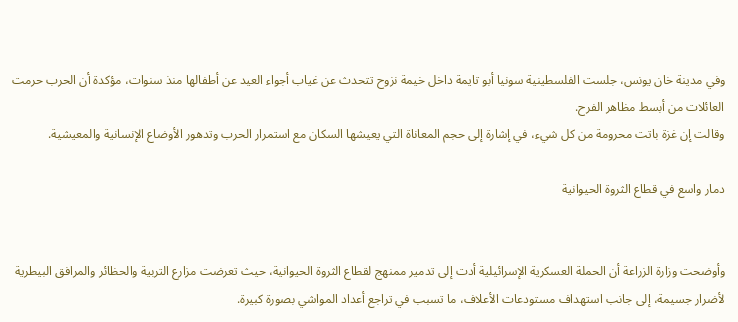وفي مدينة خان يونس، جلست الفلسطينية سونيا أبو تايمة داخل خيمة نزوح تتحدث عن غياب أجواء العيد عن أطفالها منذ سنوات، مؤكدة أن الحرب حرمت العائلات من أبسط مظاهر الفرح.
وقالت إن غزة باتت محرومة من كل شيء، في إشارة إلى حجم المعاناة التي يعيشها السكان مع استمرار الحرب وتدهور الأوضاع الإنسانية والمعيشية.

دمار واسع في قطاع الثروة الحيوانية


وأوضحت وزارة الزراعة أن الحملة العسكرية الإسرائيلية أدت إلى تدمير ممنهج لقطاع الثروة الحيوانية، حيث تعرضت مزارع التربية والحظائر والمرافق البيطرية لأضرار جسيمة، إلى جانب استهداف مستودعات الأعلاف، ما تسبب في تراجع أعداد المواشي بصورة كبيرة.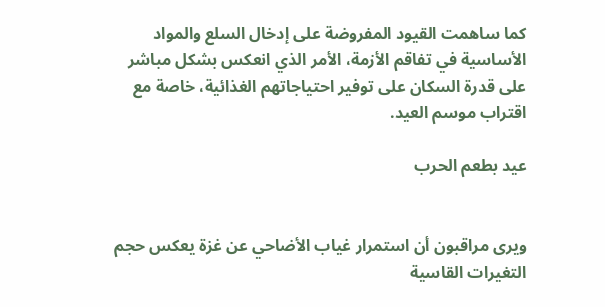كما ساهمت القيود المفروضة على إدخال السلع والمواد الأساسية في تفاقم الأزمة، الأمر الذي انعكس بشكل مباشر على قدرة السكان على توفير احتياجاتهم الغذائية، خاصة مع اقتراب موسم العيد.

عيد بطعم الحرب


ويرى مراقبون أن استمرار غياب الأضاحي عن غزة يعكس حجم التغيرات القاسية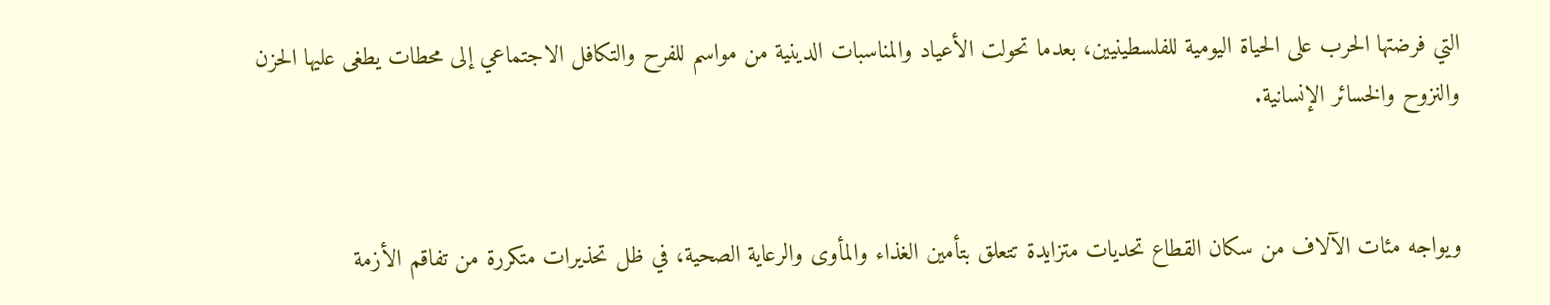التي فرضتها الحرب على الحياة اليومية للفلسطينيين، بعدما تحولت الأعياد والمناسبات الدينية من مواسم للفرح والتكافل الاجتماعي إلى محطات يطغى عليها الحزن والنزوح والخسائر الإنسانية.


ويواجه مئات الآلاف من سكان القطاع تحديات متزايدة تتعلق بتأمين الغذاء والمأوى والرعاية الصحية، في ظل تحذيرات متكررة من تفاقم الأزمة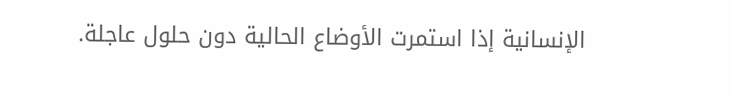الإنسانية إذا استمرت الأوضاع الحالية دون حلول عاجلة.